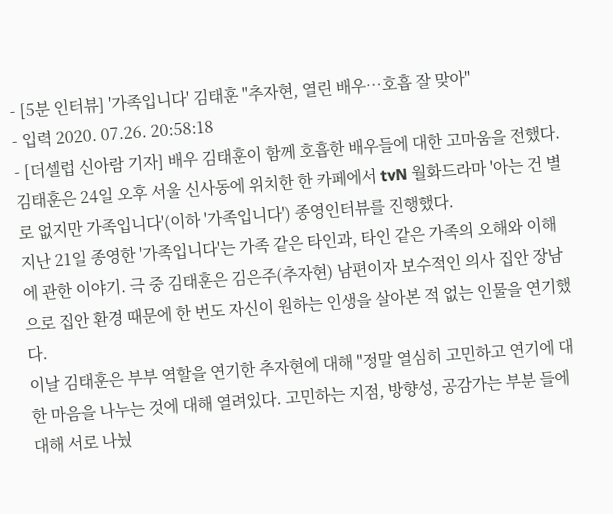- [5분 인터뷰] '가족입니다' 김태훈 "추자현, 열린 배우…호흡 잘 맞아"
- 입력 2020. 07.26. 20:58:18
- [더셀럽 신아람 기자] 배우 김태훈이 함께 호흡한 배우들에 대한 고마움을 전했다.
김태훈은 24일 오후 서울 신사동에 위치한 한 카페에서 tvN 월화드라마 '아는 건 별로 없지만 가족입니다'(이하 '가족입니다') 종영인터뷰를 진행했다.
지난 21일 종영한 '가족입니다'는 가족 같은 타인과, 타인 같은 가족의 오해와 이해에 관한 이야기. 극 중 김태훈은 김은주(추자현) 남편이자 보수적인 의사 집안 장남으로 집안 환경 때문에 한 번도 자신이 원하는 인생을 살아본 적 없는 인물을 연기했다.
이날 김태훈은 부부 역할을 연기한 추자현에 대해 "정말 열심히 고민하고 연기에 대한 마음을 나누는 것에 대해 열려있다. 고민하는 지점, 방향성, 공감가는 부분 들에 대해 서로 나눴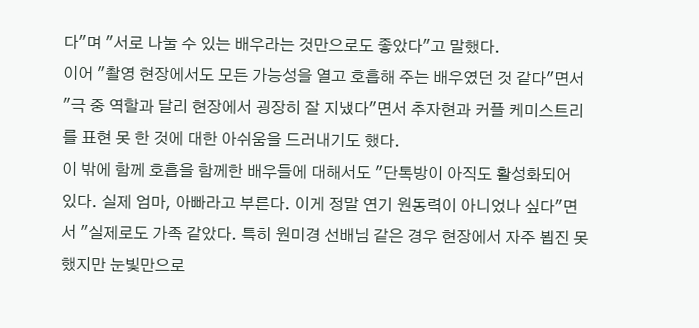다"며 "서로 나눌 수 있는 배우라는 것만으로도 좋았다"고 말했다.
이어 "촬영 현장에서도 모든 가능성을 열고 호흡해 주는 배우였던 것 같다"면서 "극 중 역할과 달리 현장에서 굉장히 잘 지냈다"면서 추자현과 커플 케미스트리를 표현 못 한 것에 대한 아쉬움을 드러내기도 했다.
이 밖에 함께 호흡을 함께한 배우들에 대해서도 "단톡방이 아직도 활성화되어 있다. 실제 엄마, 아빠라고 부른다. 이게 정말 연기 원동력이 아니었나 싶다"면서 "실제로도 가족 같았다. 특히 원미경 선배님 같은 경우 현장에서 자주 뵙진 못했지만 눈빛만으로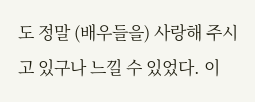도 정말 (배우들을) 사랑해 주시고 있구나 느낄 수 있었다. 이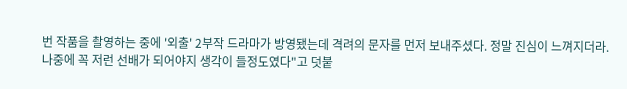번 작품을 촬영하는 중에 '외출' 2부작 드라마가 방영됐는데 격려의 문자를 먼저 보내주셨다. 정말 진심이 느껴지더라. 나중에 꼭 저런 선배가 되어야지 생각이 들정도였다"고 덧붙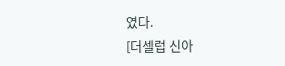였다.
[더셀럽 신아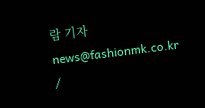람 기자 news@fashionmk.co.kr /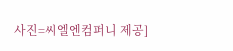사진=씨엘엔컴퍼니 제공]